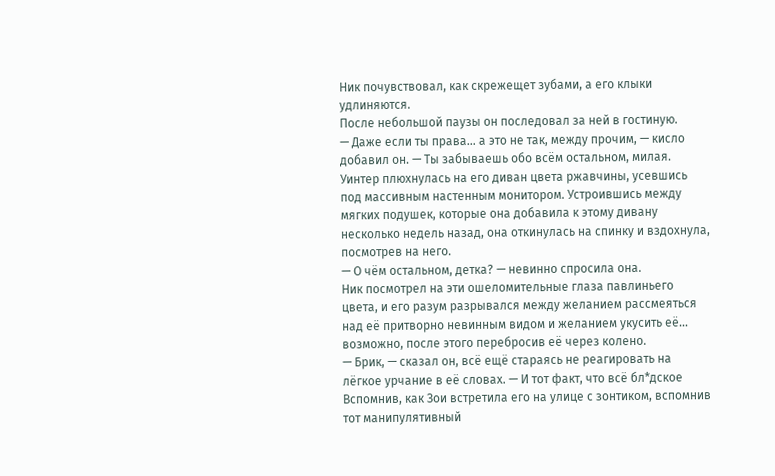Ник почувствовал, как скрежещет зубами, а его клыки удлиняются.
После небольшой паузы он последовал за ней в гостиную.
— Даже если ты права… а это не так, между прочим, — кисло добавил он. — Ты забываешь обо всём остальном, милая.
Уинтер плюхнулась на его диван цвета ржавчины, усевшись под массивным настенным монитором. Устроившись между мягких подушек, которые она добавила к этому дивану несколько недель назад, она откинулась на спинку и вздохнула, посмотрев на него.
— О чём остальном, детка? — невинно спросила она.
Ник посмотрел на эти ошеломительные глаза павлиньего цвета, и его разум разрывался между желанием рассмеяться над её притворно невинным видом и желанием укусить её… возможно, после этого перебросив её через колено.
— Брик, — сказал он, всё ещё стараясь не реагировать на лёгкое урчание в её словах. — И тот факт, что всё бл*дское
Вспомнив, как Зои встретила его на улице с зонтиком, вспомнив тот манипулятивный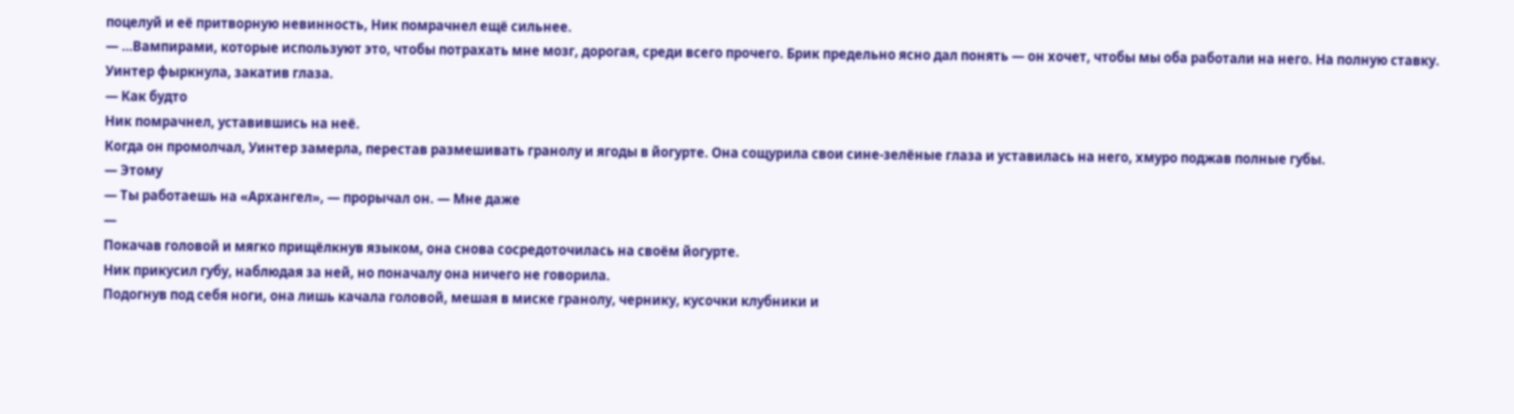поцелуй и её притворную невинность, Ник помрачнел ещё сильнее.
— …Вампирами, которые используют это, чтобы потрахать мне мозг, дорогая, среди всего прочего. Брик предельно ясно дал понять — он хочет, чтобы мы оба работали на него. На полную ставку.
Уинтер фыркнула, закатив глаза.
— Как будто
Ник помрачнел, уставившись на неё.
Когда он промолчал, Уинтер замерла, перестав размешивать гранолу и ягоды в йогурте. Она сощурила свои сине-зелёные глаза и уставилась на него, хмуро поджав полные губы.
— Этому
— Ты работаешь на «Архангел», — прорычал он. — Мне даже
—
Покачав головой и мягко прищёлкнув языком, она снова сосредоточилась на своём йогурте.
Ник прикусил губу, наблюдая за ней, но поначалу она ничего не говорила.
Подогнув под себя ноги, она лишь качала головой, мешая в миске гранолу, чернику, кусочки клубники и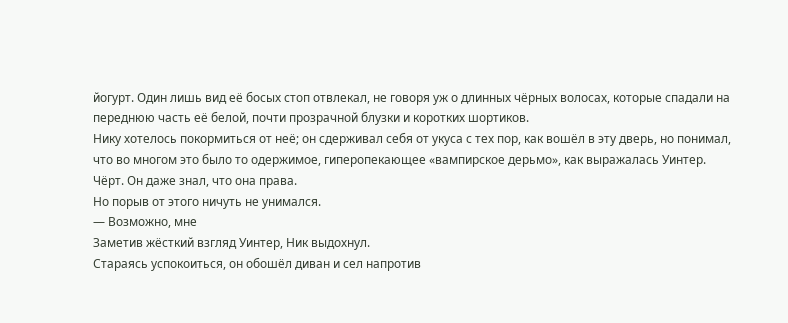йогурт. Один лишь вид её босых стоп отвлекал, не говоря уж о длинных чёрных волосах, которые спадали на переднюю часть её белой, почти прозрачной блузки и коротких шортиков.
Нику хотелось покормиться от неё; он сдерживал себя от укуса с тех пор, как вошёл в эту дверь, но понимал, что во многом это было то одержимое, гиперопекающее «вампирское дерьмо», как выражалась Уинтер.
Чёрт. Он даже знал, что она права.
Но порыв от этого ничуть не унимался.
— Возможно, мне
Заметив жёсткий взгляд Уинтер, Ник выдохнул.
Стараясь успокоиться, он обошёл диван и сел напротив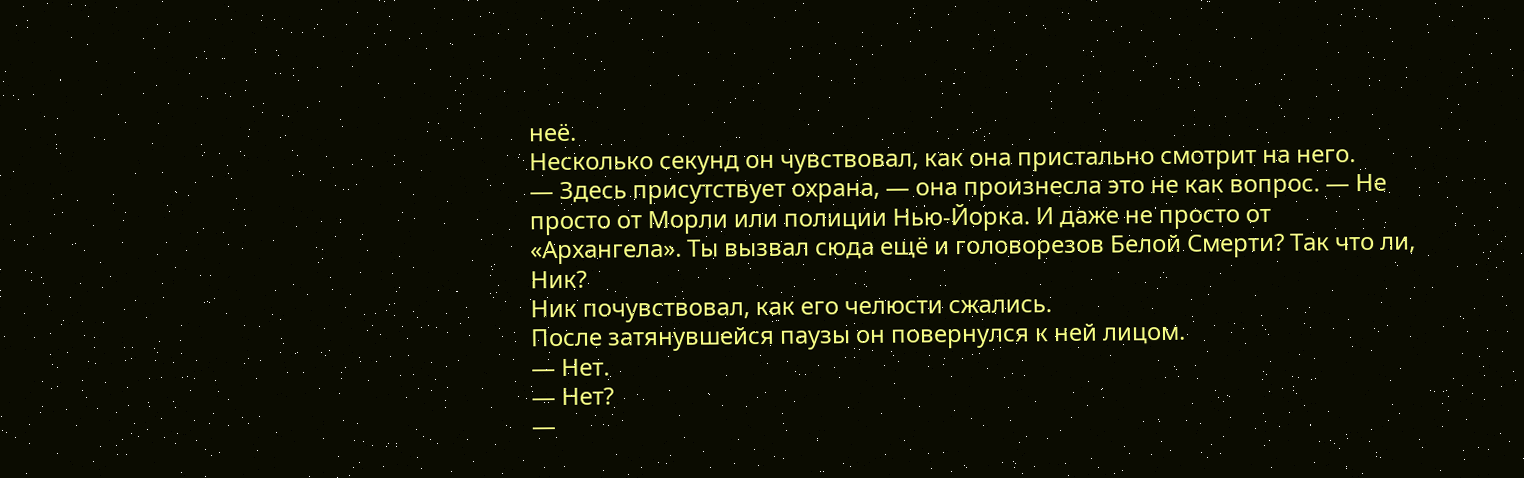неё.
Несколько секунд он чувствовал, как она пристально смотрит на него.
— Здесь присутствует охрана, — она произнесла это не как вопрос. — Не просто от Морли или полиции Нью-Йорка. И даже не просто от «Архангела». Ты вызвал сюда ещё и головорезов Белой Смерти? Так что ли, Ник?
Ник почувствовал, как его челюсти сжались.
После затянувшейся паузы он повернулся к ней лицом.
— Нет.
— Нет?
—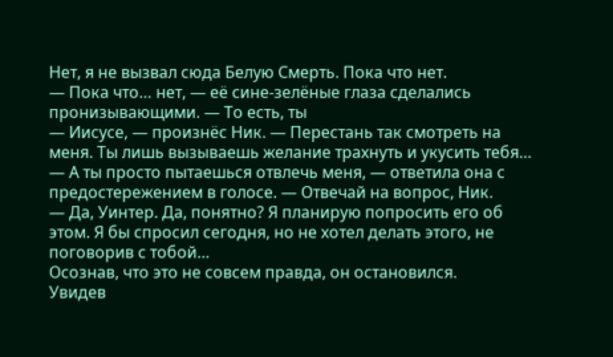Нет, я не вызвал сюда Белую Смерть. Пока что нет.
— Пока что… нет, — её сине-зелёные глаза сделались пронизывающими. — То есть, ты
— Иисусе, — произнёс Ник. — Перестань так смотреть на меня. Ты лишь вызываешь желание трахнуть и укусить тебя…
— А ты просто пытаешься отвлечь меня, — ответила она с предостережением в голосе. — Отвечай на вопрос, Ник.
— Да, Уинтер. Да, понятно? Я планирую попросить его об этом. Я бы спросил сегодня, но не хотел делать этого, не поговорив с тобой…
Осознав, что это не совсем правда, он остановился.
Увидев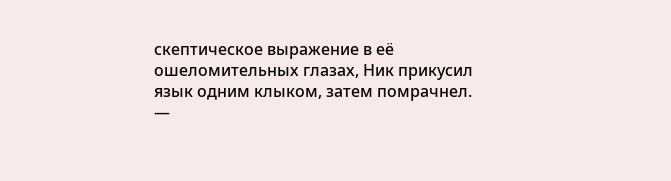скептическое выражение в её ошеломительных глазах, Ник прикусил язык одним клыком, затем помрачнел.
—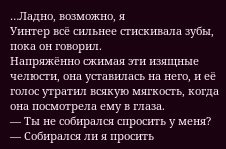…Ладно, возможно, я
Уинтер всё сильнее стискивала зубы, пока он говорил.
Напряжённо сжимая эти изящные челюсти, она уставилась на него, и её голос утратил всякую мягкость, когда она посмотрела ему в глаза.
— Ты не собирался спросить у меня?
— Собирался ли я просить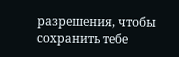разрешения, чтобы сохранить тебе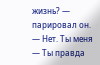жизнь? — парировал он. — Нет. Ты меня
— Ты правда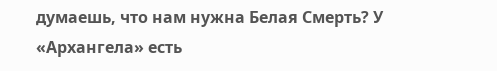думаешь, что нам нужна Белая Смерть? У «Архангела» есть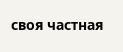своя частная